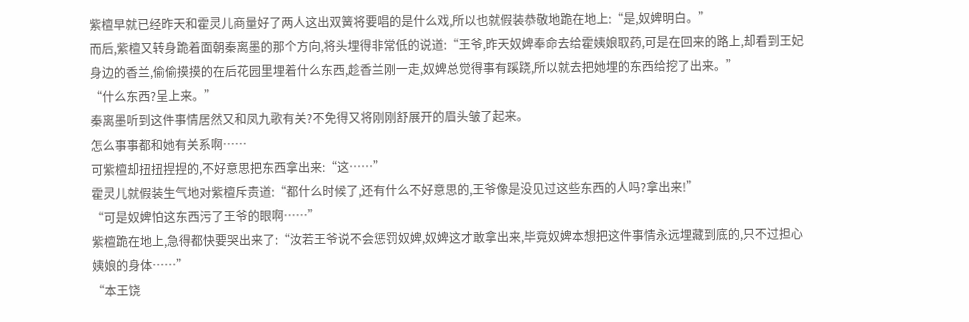紫檀早就已经昨天和霍灵儿商量好了两人这出双簧将要唱的是什么戏,所以也就假装恭敬地跪在地上:“是,奴婢明白。”
而后,紫檀又转身跪着面朝秦离墨的那个方向,将头埋得非常低的说道:“王爷,昨天奴婢奉命去给霍姨娘取药,可是在回来的路上,却看到王妃身边的香兰,偷偷摸摸的在后花园里埋着什么东西,趁香兰刚一走,奴婢总觉得事有蹊跷,所以就去把她埋的东西给挖了出来。”
“什么东西?呈上来。”
秦离墨听到这件事情居然又和凤九歌有关?不免得又将刚刚舒展开的眉头皱了起来。
怎么事事都和她有关系啊……
可紫檀却扭扭捏捏的,不好意思把东西拿出来:“这……”
霍灵儿就假装生气地对紫檀斥责道:“都什么时候了,还有什么不好意思的,王爷像是没见过这些东西的人吗?拿出来!”
“可是奴婢怕这东西污了王爷的眼啊……”
紫檀跪在地上,急得都快要哭出来了:“汝若王爷说不会惩罚奴婢,奴婢这才敢拿出来,毕竟奴婢本想把这件事情永远埋藏到底的,只不过担心姨娘的身体……”
“本王饶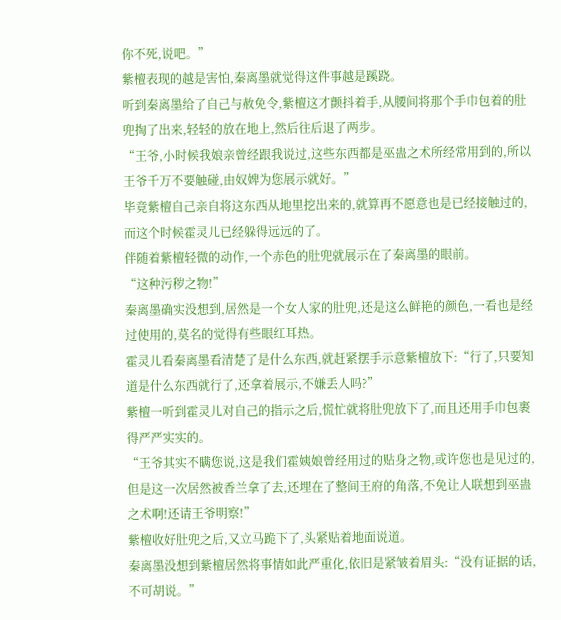你不死,说吧。”
紫檀表现的越是害怕,秦离墨就觉得这件事越是蹊跷。
听到秦离墨给了自己与赦免令,紫檀这才颤抖着手,从腰间将那个手巾包着的肚兜掏了出来,轻轻的放在地上,然后往后退了两步。
“王爷,小时候我娘亲曾经跟我说过,这些东西都是巫蛊之术所经常用到的,所以王爷千万不要触碰,由奴婢为您展示就好。”
毕竟紫檀自己亲自将这东西从地里挖出来的,就算再不愿意也是已经接触过的,而这个时候霍灵儿已经躲得远远的了。
伴随着紫檀轻微的动作,一个赤色的肚兜就展示在了秦离墨的眼前。
“这种污秽之物!”
秦离墨确实没想到,居然是一个女人家的肚兜,还是这么鲜艳的颜色,一看也是经过使用的,莫名的觉得有些眼红耳热。
霍灵儿看秦离墨看清楚了是什么东西,就赶紧摆手示意紫檀放下:“行了,只要知道是什么东西就行了,还拿着展示,不嫌丢人吗?”
紫檀一听到霍灵儿对自己的指示之后,慌忙就将肚兜放下了,而且还用手巾包裹得严严实实的。
“王爷其实不瞒您说,这是我们霍姨娘曾经用过的贴身之物,或许您也是见过的,但是这一次居然被香兰拿了去,还埋在了整间王府的角落,不免让人联想到巫蛊之术啊!还请王爷明察!”
紫檀收好肚兜之后,又立马跪下了,头紧贴着地面说道。
秦离墨没想到紫檀居然将事情如此严重化,依旧是紧皱着眉头:“没有证据的话,不可胡说。”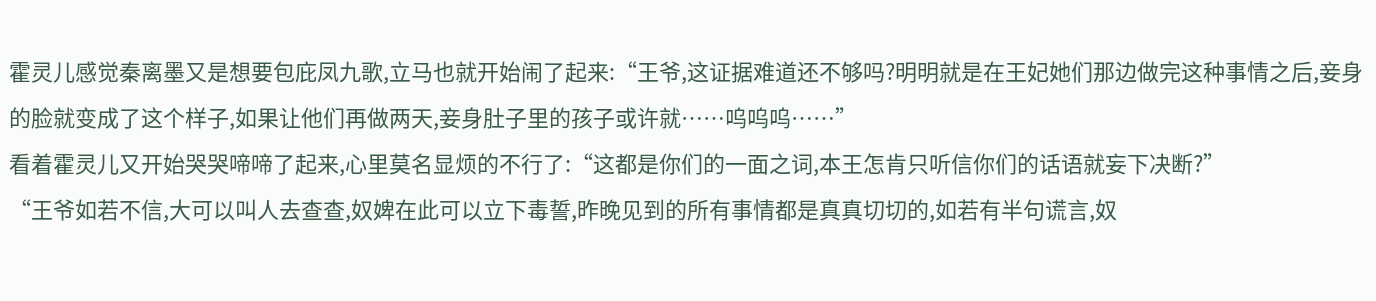霍灵儿感觉秦离墨又是想要包庇凤九歌,立马也就开始闹了起来:“王爷,这证据难道还不够吗?明明就是在王妃她们那边做完这种事情之后,妾身的脸就变成了这个样子,如果让他们再做两天,妾身肚子里的孩子或许就……呜呜呜……”
看着霍灵儿又开始哭哭啼啼了起来,心里莫名显烦的不行了:“这都是你们的一面之词,本王怎肯只听信你们的话语就妄下决断?”
“王爷如若不信,大可以叫人去查查,奴婢在此可以立下毒誓,昨晚见到的所有事情都是真真切切的,如若有半句谎言,奴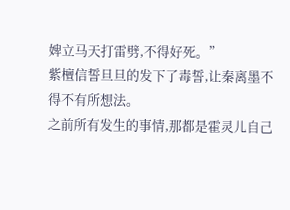婢立马天打雷劈,不得好死。”
紫檀信誓旦旦的发下了毒誓,让秦离墨不得不有所想法。
之前所有发生的事情,那都是霍灵儿自己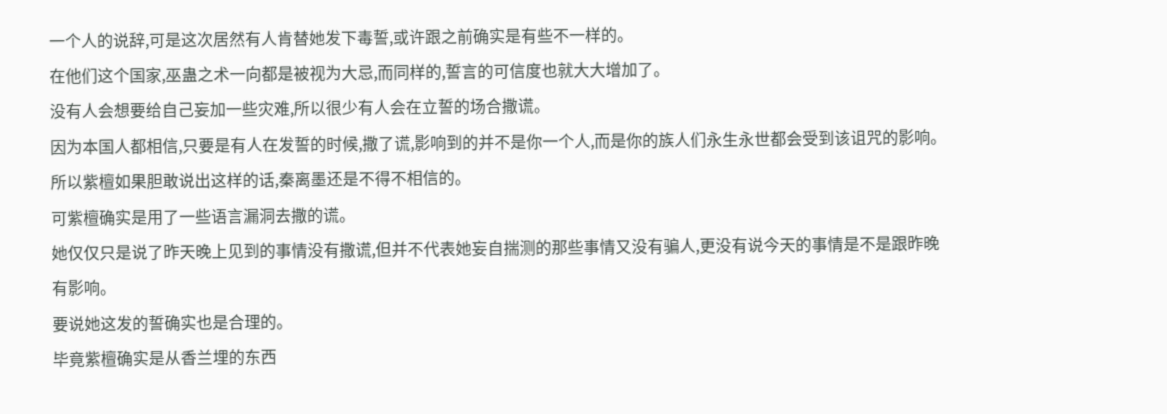一个人的说辞,可是这次居然有人肯替她发下毒誓,或许跟之前确实是有些不一样的。
在他们这个国家,巫蛊之术一向都是被视为大忌,而同样的,誓言的可信度也就大大增加了。
没有人会想要给自己妄加一些灾难,所以很少有人会在立誓的场合撒谎。
因为本国人都相信,只要是有人在发誓的时候,撒了谎,影响到的并不是你一个人,而是你的族人们永生永世都会受到该诅咒的影响。
所以紫檀如果胆敢说出这样的话,秦离墨还是不得不相信的。
可紫檀确实是用了一些语言漏洞去撒的谎。
她仅仅只是说了昨天晚上见到的事情没有撒谎,但并不代表她妄自揣测的那些事情又没有骗人,更没有说今天的事情是不是跟昨晚有影响。
要说她这发的誓确实也是合理的。
毕竟紫檀确实是从香兰埋的东西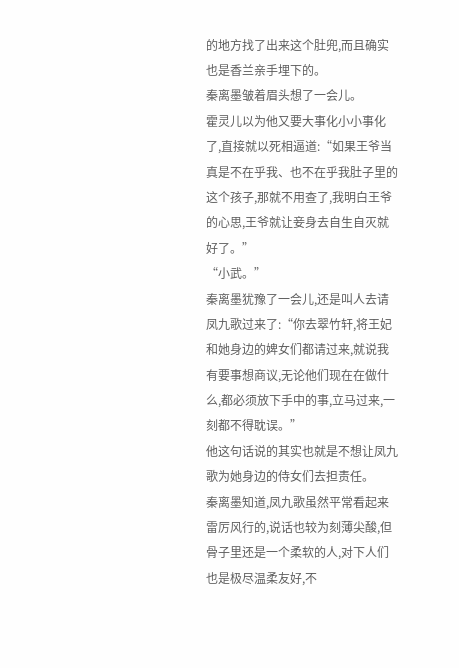的地方找了出来这个肚兜,而且确实也是香兰亲手埋下的。
秦离墨皱着眉头想了一会儿。
霍灵儿以为他又要大事化小小事化了,直接就以死相逼道:“如果王爷当真是不在乎我、也不在乎我肚子里的这个孩子,那就不用查了,我明白王爷的心思,王爷就让妾身去自生自灭就好了。”
“小武。”
秦离墨犹豫了一会儿,还是叫人去请凤九歌过来了:“你去翠竹轩,将王妃和她身边的婢女们都请过来,就说我有要事想商议,无论他们现在在做什么,都必须放下手中的事,立马过来,一刻都不得耽误。”
他这句话说的其实也就是不想让凤九歌为她身边的侍女们去担责任。
秦离墨知道,凤九歌虽然平常看起来雷厉风行的,说话也较为刻薄尖酸,但骨子里还是一个柔软的人,对下人们也是极尽温柔友好,不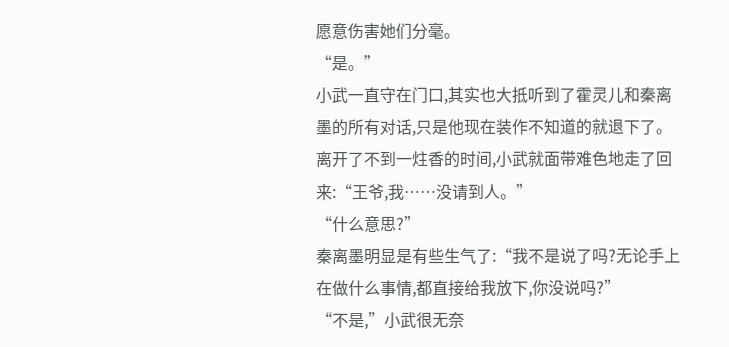愿意伤害她们分毫。
“是。”
小武一直守在门口,其实也大抵听到了霍灵儿和秦离墨的所有对话,只是他现在装作不知道的就退下了。
离开了不到一炷香的时间,小武就面带难色地走了回来:“王爷,我……没请到人。”
“什么意思?”
秦离墨明显是有些生气了:“我不是说了吗?无论手上在做什么事情,都直接给我放下,你没说吗?”
“不是,”小武很无奈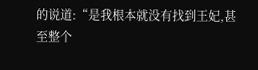的说道:“是我根本就没有找到王妃,甚至整个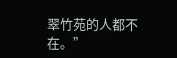翠竹苑的人都不在。”